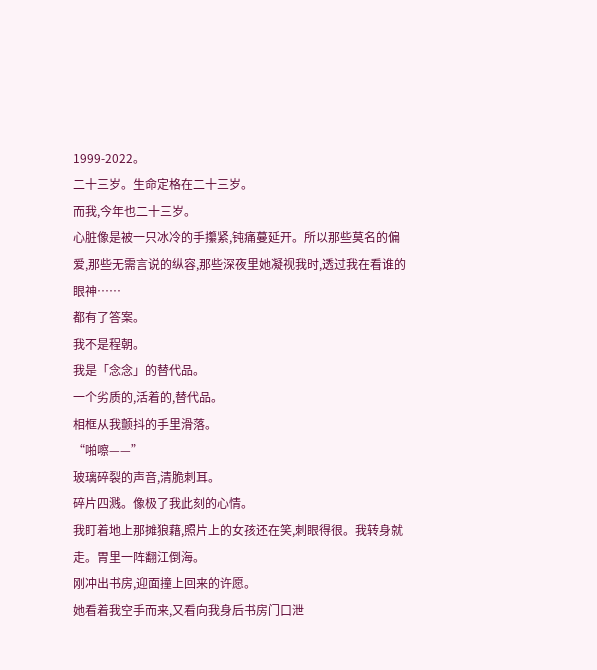1999-2022。
二十三岁。生命定格在二十三岁。
而我,今年也二十三岁。
心脏像是被一只冰冷的手攥紧,钝痛蔓延开。所以那些莫名的偏爱,那些无需言说的纵容,那些深夜里她凝视我时,透过我在看谁的眼神……
都有了答案。
我不是程朝。
我是「念念」的替代品。
一个劣质的,活着的,替代品。
相框从我颤抖的手里滑落。
“啪嚓——”
玻璃碎裂的声音,清脆刺耳。
碎片四溅。像极了我此刻的心情。
我盯着地上那摊狼藉,照片上的女孩还在笑,刺眼得很。我转身就走。胃里一阵翻江倒海。
刚冲出书房,迎面撞上回来的许愿。
她看着我空手而来,又看向我身后书房门口泄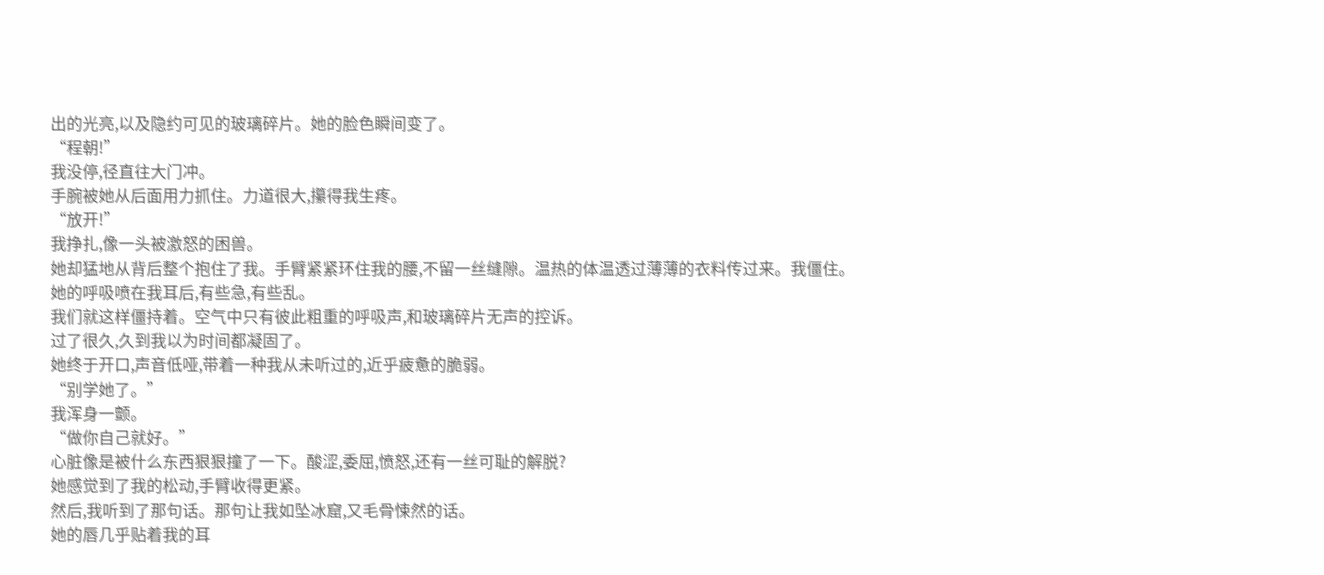出的光亮,以及隐约可见的玻璃碎片。她的脸色瞬间变了。
“程朝!”
我没停,径直往大门冲。
手腕被她从后面用力抓住。力道很大,攥得我生疼。
“放开!”
我挣扎,像一头被激怒的困兽。
她却猛地从背后整个抱住了我。手臂紧紧环住我的腰,不留一丝缝隙。温热的体温透过薄薄的衣料传过来。我僵住。
她的呼吸喷在我耳后,有些急,有些乱。
我们就这样僵持着。空气中只有彼此粗重的呼吸声,和玻璃碎片无声的控诉。
过了很久,久到我以为时间都凝固了。
她终于开口,声音低哑,带着一种我从未听过的,近乎疲惫的脆弱。
“别学她了。”
我浑身一颤。
“做你自己就好。”
心脏像是被什么东西狠狠撞了一下。酸涩,委屈,愤怒,还有一丝可耻的解脱?
她感觉到了我的松动,手臂收得更紧。
然后,我听到了那句话。那句让我如坠冰窟,又毛骨悚然的话。
她的唇几乎贴着我的耳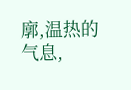廓,温热的气息,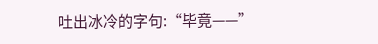吐出冰冷的字句:“毕竟——”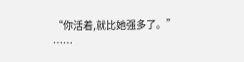“你活着,就比她强多了。”
……